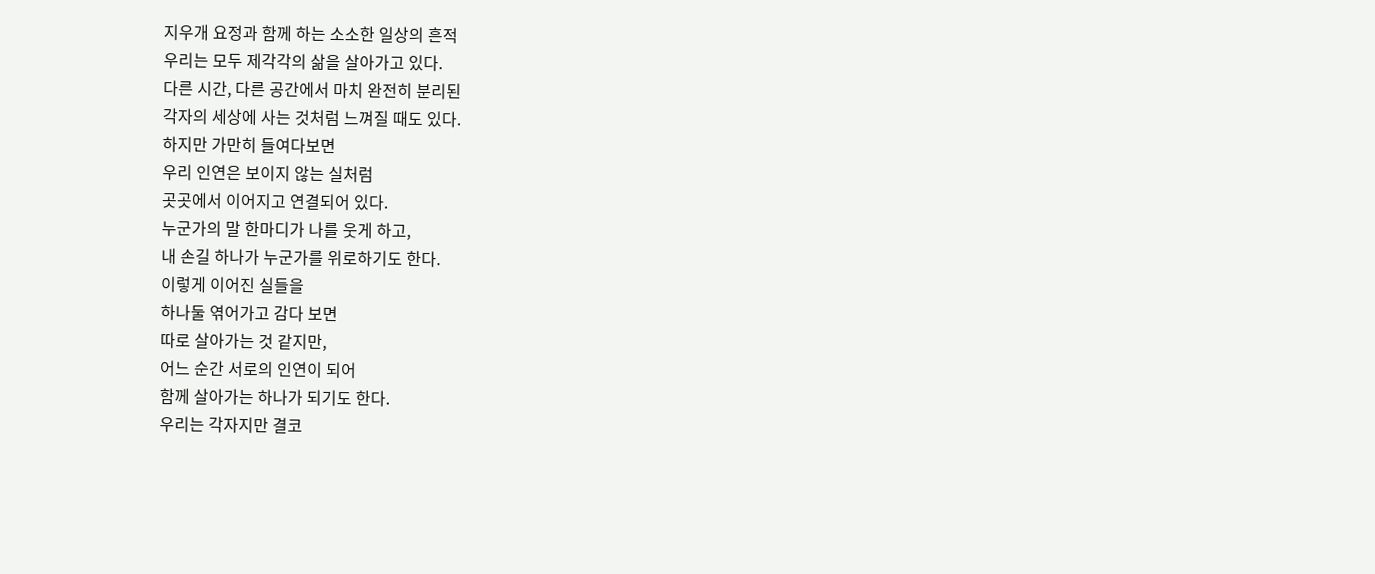지우개 요정과 함께 하는 소소한 일상의 흔적
우리는 모두 제각각의 삶을 살아가고 있다.
다른 시간, 다른 공간에서 마치 완전히 분리된
각자의 세상에 사는 것처럼 느껴질 때도 있다.
하지만 가만히 들여다보면
우리 인연은 보이지 않는 실처럼
곳곳에서 이어지고 연결되어 있다.
누군가의 말 한마디가 나를 웃게 하고,
내 손길 하나가 누군가를 위로하기도 한다.
이렇게 이어진 실들을
하나둘 엮어가고 감다 보면
따로 살아가는 것 같지만,
어느 순간 서로의 인연이 되어
함께 살아가는 하나가 되기도 한다.
우리는 각자지만 결코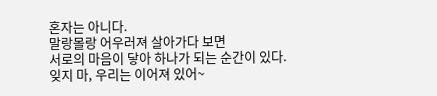혼자는 아니다.
말랑몰랑 어우러져 살아가다 보면
서로의 마음이 닿아 하나가 되는 순간이 있다.
잊지 마, 우리는 이어져 있어~